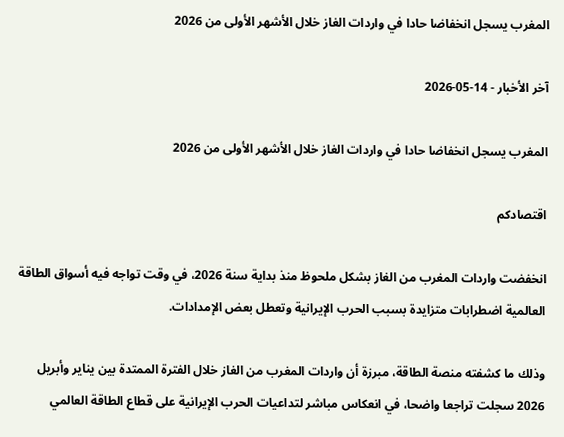المغرب يسجل انخفاضا حادا في واردات الغاز خلال الأشهر الأولى من 2026

آخر الأخبار - 14-05-2026

المغرب يسجل انخفاضا حادا في واردات الغاز خلال الأشهر الأولى من 2026

اقتصادكم

انخفضت واردات المغرب من الغاز بشكل ملحوظ منذ بداية سنة 2026، في وقت تواجه فيه أسواق الطاقة العالمية اضطرابات متزايدة بسبب الحرب الإيرانية وتعطل بعض الإمدادات.

وذلك ما كشفته منصة الطاقة، مبرزة أن واردات المغرب من الغاز خلال الفترة الممتدة بين يناير وأبريل 2026 سجلت تراجعا واضحا، في انعكاس مباشر لتداعيات الحرب الإيرانية على قطاع الطاقة العالمي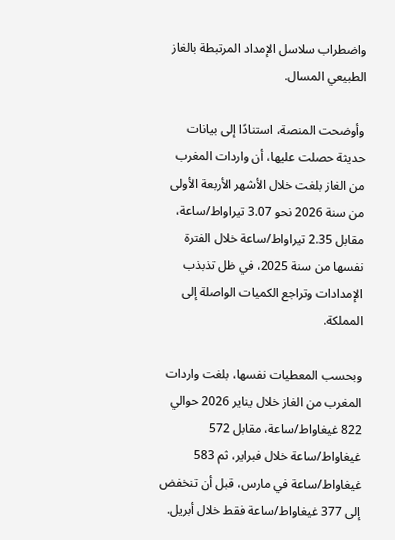واضطراب سلاسل الإمداد المرتبطة بالغاز الطبيعي المسال.

وأوضحت المنصة، استنادًا إلى بيانات حديثة حصلت عليها، أن واردات المغرب من الغاز بلغت خلال الأشهر الأربعة الأولى من سنة 2026 نحو 3.07 تيراواط/ساعة، مقابل 2.35 تيراواط/ساعة خلال الفترة نفسها من سنة 2025، في ظل تذبذب الإمدادات وتراجع الكميات الواصلة إلى المملكة.

وبحسب المعطيات نفسها، بلغت واردات المغرب من الغاز خلال يناير 2026 حوالي 822 غيغاواط/ساعة، مقابل 572 غيغاواط/ساعة خلال فبراير، ثم 583 غيغاواط/ساعة في مارس، قبل أن تنخفض إلى 377 غيغاواط/ساعة فقط خلال أبريل.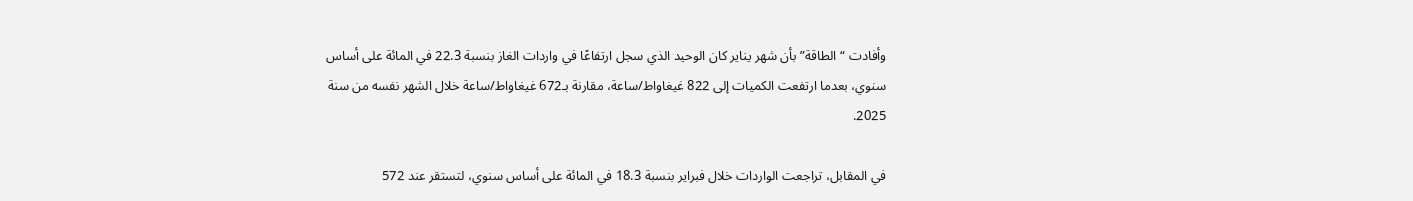وأفادت “الطاقة” بأن شهر يناير كان الوحيد الذي سجل ارتفاعًا في واردات الغاز بنسبة 22.3 في المائة على أساس سنوي، بعدما ارتفعت الكميات إلى 822 غيغاواط/ساعة، مقارنة بـ672 غيغاواط/ساعة خلال الشهر نفسه من سنة 2025.

في المقابل، تراجعت الواردات خلال فبراير بنسبة 18.3 في المائة على أساس سنوي، لتستقر عند 572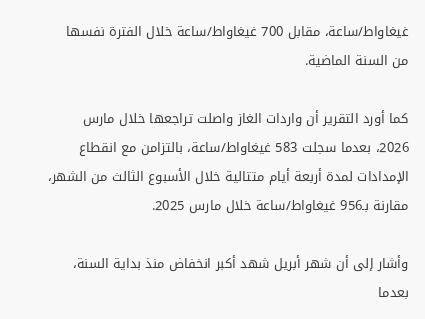غيغاواط/ساعة، مقابل 700 غيغاواط/ساعة خلال الفترة نفسها من السنة الماضية.

كما أورد التقرير أن واردات الغاز واصلت تراجعها خلال مارس 2026، بعدما سجلت 583 غيغاواط/ساعة، بالتزامن مع انقطاع الإمدادات لمدة أربعة أيام متتالية خلال الأسبوع الثالث من الشهر، مقارنة بـ956 غيغاواط/ساعة خلال مارس 2025.

وأشار إلى أن شهر أبريل شهد أكبر انخفاض منذ بداية السنة، بعدما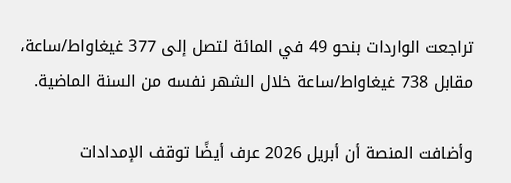تراجعت الواردات بنحو 49 في المائة لتصل إلى 377 غيغاواط/ساعة، مقابل 738 غيغاواط/ساعة خلال الشهر نفسه من السنة الماضية.

وأضافت المنصة أن أبريل 2026 عرف أيضًا توقف الإمدادات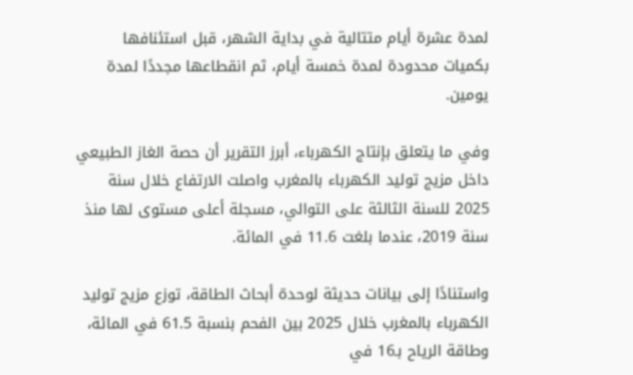لمدة عشرة أيام متتالية في بداية الشهر، قبل استئنافها بكميات محدودة لمدة خمسة أيام، ثم انقطاعها مجددًا لمدة يومين.

وفي ما يتعلق بإنتاج الكهرباء، أبرز التقرير أن حصة الغاز الطبيعي داخل مزيج توليد الكهرباء بالمغرب واصلت الارتفاع خلال سنة 2025 للسنة الثالثة على التوالي، مسجلة أعلى مستوى لها منذ سنة 2019، عندما بلغت 11.6 في المائة.

واستنادًا إلى بيانات حديثة لوحدة أبحاث الطاقة، توزع مزيج توليد الكهرباء بالمغرب خلال 2025 بين الفحم بنسبة 61.5 في المائة، وطاقة الرياح بـ16 في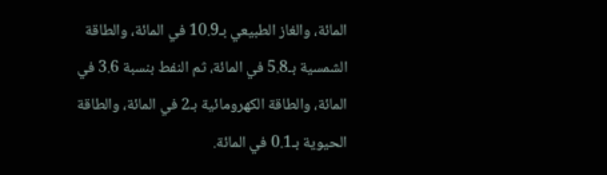المائة، والغاز الطبيعي بـ10.9 في المائة، والطاقة الشمسية بـ5.8 في المائة، ثم النفط بنسبة 3.6 في المائة، والطاقة الكهرومائية بـ2 في المائة، والطاقة الحيوية بـ0.1 في المائة.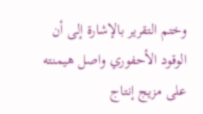وختم التقرير بالإشارة إلى أن الوقود الأحفوري واصل هيمنته على مزيج إنتاج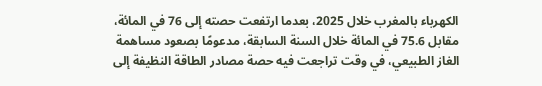الكهرباء بالمغرب خلال 2025، بعدما ارتفعت حصته إلى 76 في المائة، مقابل 75.6 في المائة خلال السنة السابقة، مدعومًا بصعود مساهمة الغاز الطبيعي، في وقت تراجعت فيه حصة مصادر الطاقة النظيفة إلى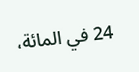24 في المائة،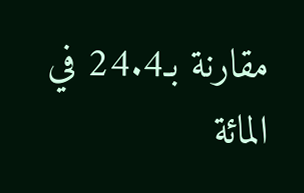مقارنة بـ24.4 في المائة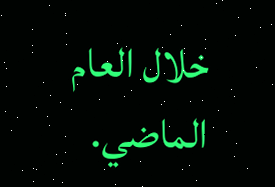خلال العام الماضي.